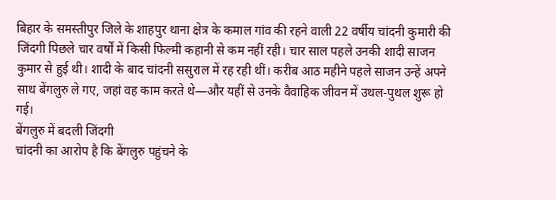बिहार के समस्तीपुर जिले के शाहपुर थाना क्षेत्र के कमाल गांव की रहने वाली 22 वर्षीय चांदनी कुमारी की जिंदगी पिछले चार वर्षों में किसी फिल्मी कहानी से कम नहीं रही। चार साल पहले उनकी शादी साजन कुमार से हुई थी। शादी के बाद चांदनी ससुराल में रह रही थीं। करीब आठ महीने पहले साजन उन्हें अपने साथ बेंगलुरु ले गए, जहां वह काम करते थे—और यहीं से उनके वैवाहिक जीवन में उथल-पुथल शुरू हो गई।
बेंगलुरु में बदली जिंदगी
चांदनी का आरोप है कि बेंगलुरु पहुंचने के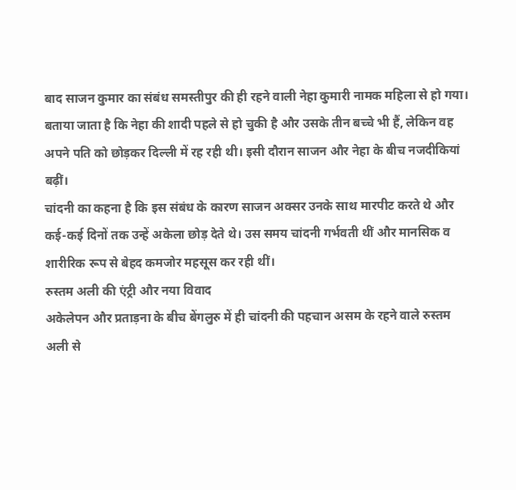बाद साजन कुमार का संबंध समस्तीपुर की ही रहने वाली नेहा कुमारी नामक महिला से हो गया। बताया जाता है कि नेहा की शादी पहले से हो चुकी है और उसके तीन बच्चे भी हैं, लेकिन वह अपने पति को छोड़कर दिल्ली में रह रही थी। इसी दौरान साजन और नेहा के बीच नजदीकियां बढ़ीं।
चांदनी का कहना है कि इस संबंध के कारण साजन अक्सर उनके साथ मारपीट करते थे और कई-कई दिनों तक उन्हें अकेला छोड़ देते थे। उस समय चांदनी गर्भवती थीं और मानसिक व शारीरिक रूप से बेहद कमजोर महसूस कर रही थीं।
रुस्तम अली की एंट्री और नया विवाद
अकेलेपन और प्रताड़ना के बीच बेंगलुरु में ही चांदनी की पहचान असम के रहने वाले रुस्तम अली से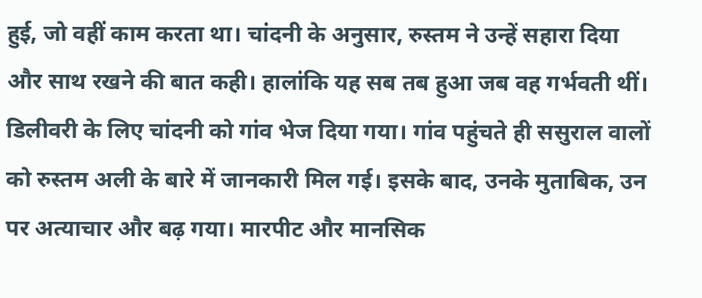हुई, जो वहीं काम करता था। चांदनी के अनुसार, रुस्तम ने उन्हें सहारा दिया और साथ रखने की बात कही। हालांकि यह सब तब हुआ जब वह गर्भवती थीं।
डिलीवरी के लिए चांदनी को गांव भेज दिया गया। गांव पहुंचते ही ससुराल वालों को रुस्तम अली के बारे में जानकारी मिल गई। इसके बाद, उनके मुताबिक, उन पर अत्याचार और बढ़ गया। मारपीट और मानसिक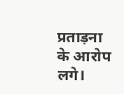प्रताड़ना के आरोप लगे।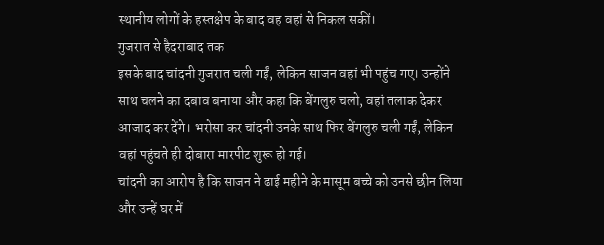स्थानीय लोगों के हस्तक्षेप के बाद वह वहां से निकल सकीं।
गुजरात से हैदराबाद तक
इसके बाद चांदनी गुजरात चली गईं, लेकिन साजन वहां भी पहुंच गए। उन्होंने साथ चलने का दबाव बनाया और कहा कि बेंगलुरु चलो, वहां तलाक देकर आजाद कर देंगे। भरोसा कर चांदनी उनके साथ फिर बेंगलुरु चली गईं, लेकिन वहां पहुंचते ही दोबारा मारपीट शुरू हो गई।
चांदनी का आरोप है कि साजन ने ढाई महीने के मासूम बच्चे को उनसे छीन लिया और उन्हें घर में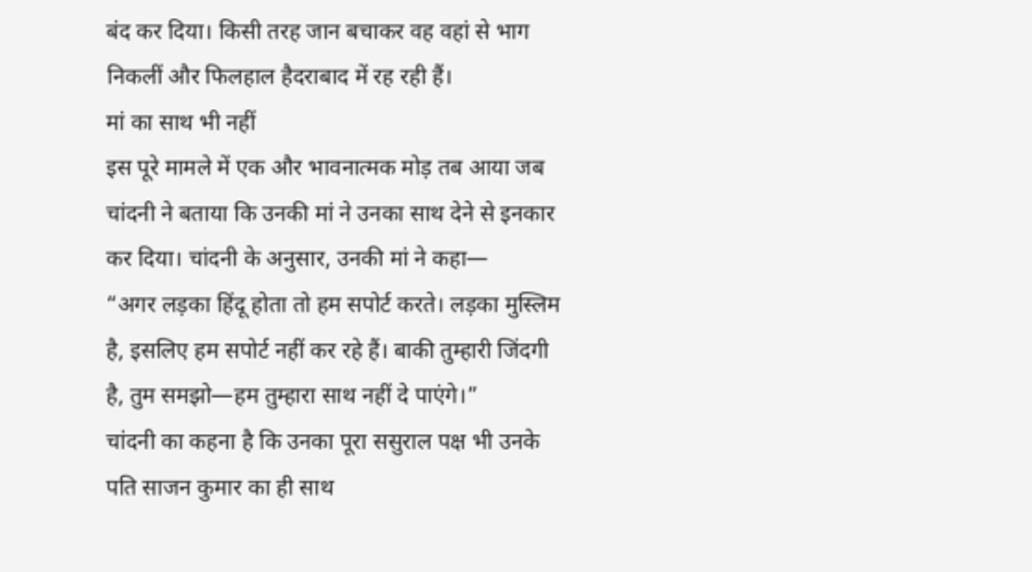बंद कर दिया। किसी तरह जान बचाकर वह वहां से भाग निकलीं और फिलहाल हैदराबाद में रह रही हैं।
मां का साथ भी नहीं
इस पूरे मामले में एक और भावनात्मक मोड़ तब आया जब चांदनी ने बताया कि उनकी मां ने उनका साथ देने से इनकार कर दिया। चांदनी के अनुसार, उनकी मां ने कहा—
“अगर लड़का हिंदू होता तो हम सपोर्ट करते। लड़का मुस्लिम है, इसलिए हम सपोर्ट नहीं कर रहे हैं। बाकी तुम्हारी जिंदगी है, तुम समझो—हम तुम्हारा साथ नहीं दे पाएंगे।”
चांदनी का कहना है कि उनका पूरा ससुराल पक्ष भी उनके पति साजन कुमार का ही साथ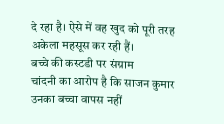दे रहा है। ऐसे में वह खुद को पूरी तरह अकेला महसूस कर रही हैं।
बच्चे की कस्टडी पर संग्राम
चांदनी का आरोप है कि साजन कुमार उनका बच्चा वापस नहीं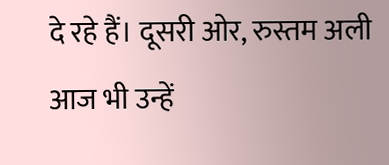दे रहे हैं। दूसरी ओर, रुस्तम अली आज भी उन्हें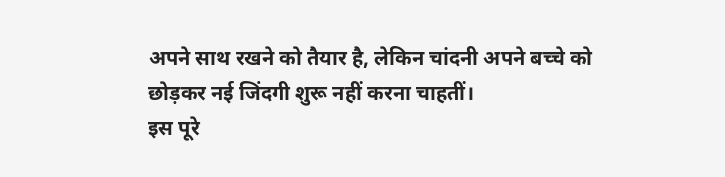अपने साथ रखने को तैयार है, लेकिन चांदनी अपने बच्चे को छोड़कर नई जिंदगी शुरू नहीं करना चाहतीं।
इस पूरे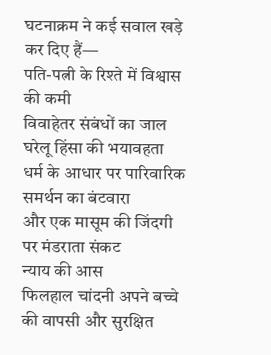घटनाक्रम ने कई सवाल खड़े कर दिए हैं—
पति-पत्नी के रिश्ते में विश्वास की कमी
विवाहेतर संबंधों का जाल
घरेलू हिंसा की भयावहता
धर्म के आधार पर पारिवारिक समर्थन का बंटवारा
और एक मासूम की जिंदगी पर मंडराता संकट
न्याय की आस
फिलहाल चांदनी अपने बच्चे की वापसी और सुरक्षित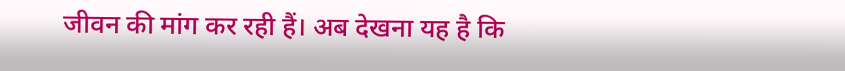जीवन की मांग कर रही हैं। अब देखना यह है कि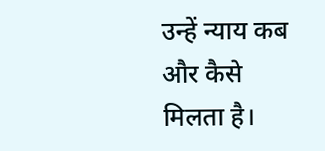उन्हें न्याय कब और कैसे मिलता है।